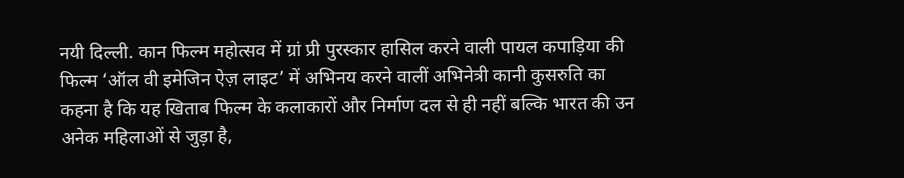नयी दिल्ली. कान फिल्म महोत्सव में ग्रां प्री पुरस्कार हासिल करने वाली पायल कपाड़िया की फिल्म ‘ऑल वी इमेजिन ऐज़ लाइट’ में अभिनय करने वालीं अभिनेत्री कानी कुसरुति का कहना है कि यह खिताब फिल्म के कलाकारों और निर्माण दल से ही नहीं बल्कि भारत की उन अनेक महिलाओं से जुड़ा है,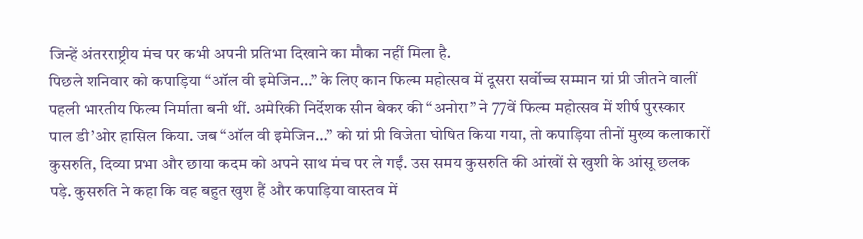जिन्हें अंतरराष्ट्रीय मंच पर कभी अपनी प्रतिभा दिखाने का मौका नहीं मिला है.
पिछले शनिवार को कपाड़िया “ऑल वी इमेजिन…” के लिए कान फिल्म महोत्सव में दूसरा सर्वोच्च सम्मान ग्रां प्री जीतने वालीं पहली भारतीय फिल्म निर्माता बनी थीं. अमेरिकी निर्देशक सीन बेकर की “अनोरा” ने 77वें फिल्म महोत्सव में शीर्ष पुरस्कार पाल डी’ओर हासिल किया. जब “ऑल वी इमेजिन…” को ग्रां प्री विजेता घोषित किया गया, तो कपाड़िया तीनों मुख्य कलाकारों कुसरुति, दिव्या प्रभा और छाया कदम को अपने साथ मंच पर ले गईं. उस समय कुसरुति की आंखों से खुशी के आंसू छलक पड़े. कुसरुति ने कहा कि वह बहुत खुश हैं और कपाड़िया वास्तव में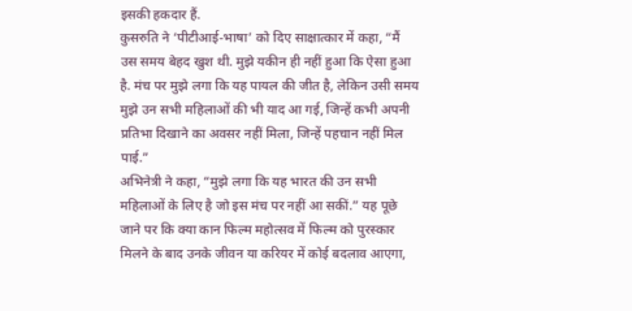इसकी हकदार हैं.
कुसरुति ने ‘पीटीआई-भाषा’ को दिए साक्षात्कार में कहा, “मैं उस समय बेहद खुश थी. मुझे यकीन ही नहीं हुआ कि ऐसा हुआ है. मंच पर मुझे लगा कि यह पायल की जीत है, लेकिन उसी समय मुझे उन सभी महिलाओं की भी याद आ गई, जिन्हें कभी अपनी प्रतिभा दिखाने का अवसर नहीं मिला, जिन्हें पहचान नहीं मिल पाई.”
अभिनेत्री ने कहा, “मुझे लगा कि यह भारत की उन सभी महिलाओं के लिए है जो इस मंच पर नहीं आ सकीं.” यह पूछे जाने पर कि क्या कान फिल्म महोत्सव में फिल्म को पुरस्कार मिलने के बाद उनके जीवन या करियर में कोई बदलाव आएगा,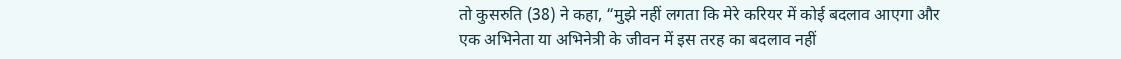तो कुसरुति (38) ने कहा, “मुझे नहीं लगता कि मेरे करियर में कोई बदलाव आएगा और एक अभिनेता या अभिनेत्री के जीवन में इस तरह का बदलाव नहीं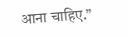आना चाहिए.”